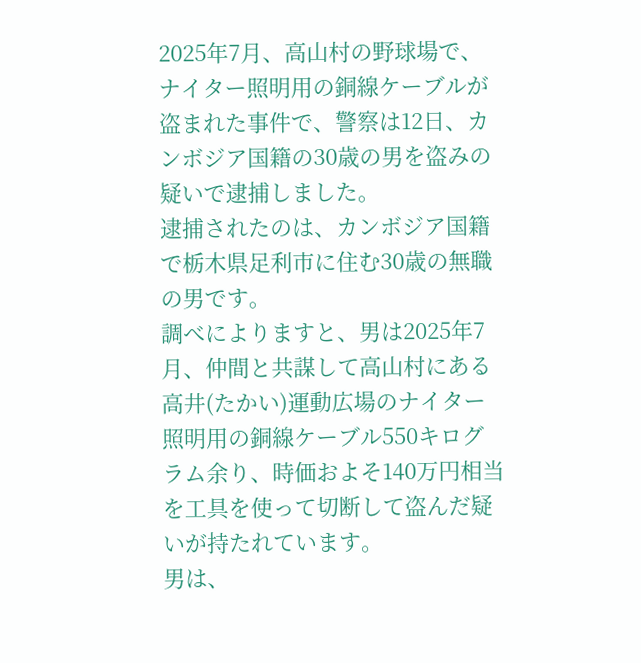2025年7月、高山村の野球場で、ナイター照明用の銅線ケーブルが盗まれた事件で、警察は12日、カンボジア国籍の30歳の男を盗みの疑いで逮捕しました。
逮捕されたのは、カンボジア国籍で栃木県足利市に住む30歳の無職の男です。
調べによりますと、男は2025年7月、仲間と共謀して高山村にある高井(たかい)運動広場のナイター照明用の銅線ケーブル550キログラム余り、時価およそ140万円相当を工具を使って切断して盗んだ疑いが持たれています。
男は、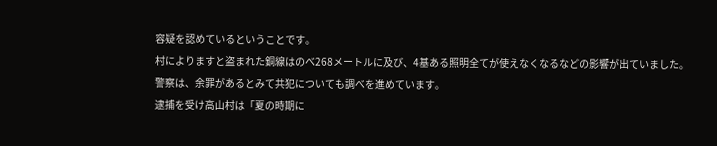容疑を認めているということです。
村によりますと盗まれた銅線はのべ268メートルに及び、4基ある照明全てが使えなくなるなどの影響が出ていました。
警察は、余罪があるとみて共犯についても調べを進めています。
逮捕を受け高山村は「夏の時期に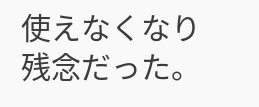使えなくなり残念だった。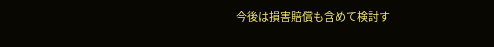今後は損害賠償も含めて検討す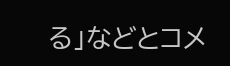る」などとコメ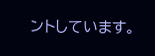ントしています。